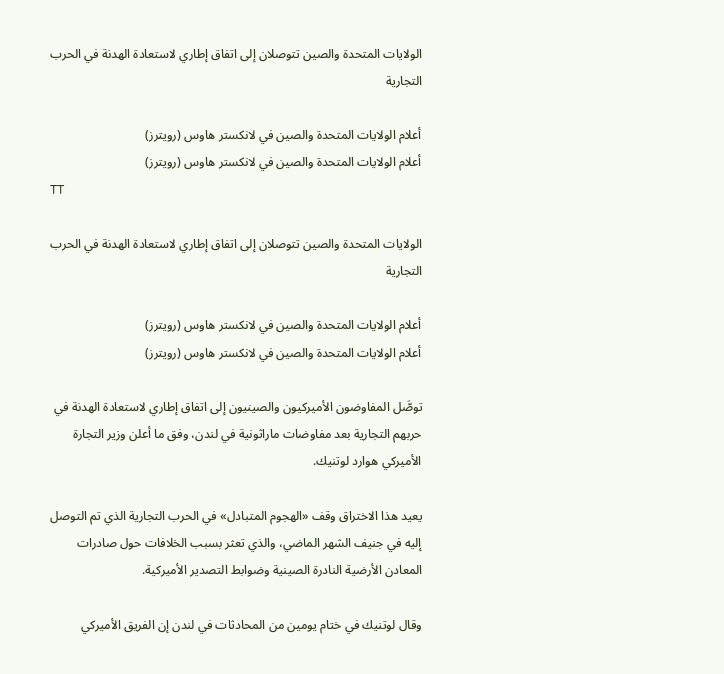الولايات المتحدة والصين تتوصلان إلى اتفاق إطاري لاستعادة الهدنة في الحرب التجارية

أعلام الولايات المتحدة والصين في لانكستر هاوس (رويترز)
أعلام الولايات المتحدة والصين في لانكستر هاوس (رويترز)
TT

الولايات المتحدة والصين تتوصلان إلى اتفاق إطاري لاستعادة الهدنة في الحرب التجارية

أعلام الولايات المتحدة والصين في لانكستر هاوس (رويترز)
أعلام الولايات المتحدة والصين في لانكستر هاوس (رويترز)

توصَّل المفاوضون الأميركيون والصينيون إلى اتفاق إطاري لاستعادة الهدنة في حربهم التجارية بعد مفاوضات ماراثونية في لندن، وفق ما أعلن وزير التجارة الأميركي هوارد لوتنيك.

يعيد هذا الاختراق وقف «الهجوم المتبادل» في الحرب التجارية الذي تم التوصل إليه في جنيف الشهر الماضي، والذي تعثر بسبب الخلافات حول صادرات المعادن الأرضية النادرة الصينية وضوابط التصدير الأميركية.

وقال لوتنيك في ختام يومين من المحادثات في لندن إن الفريق الأميركي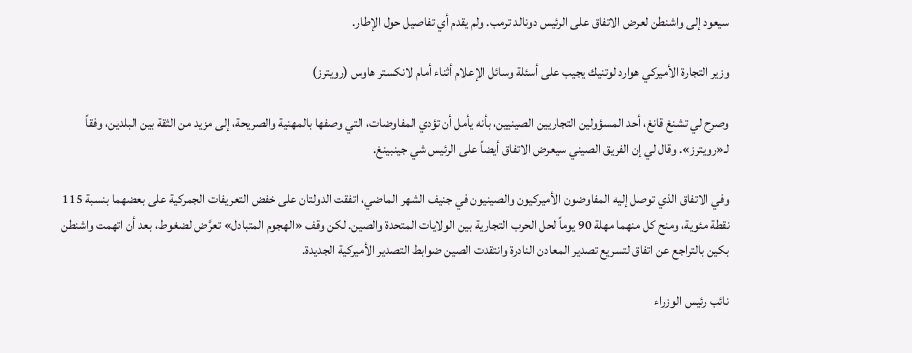سيعود إلى واشنطن لعرض الاتفاق على الرئيس دونالد ترمب. ولم يقدم أي تفاصيل حول الإطار.

وزير التجارة الأميركي هوارد لوتنيك يجيب على أسئلة وسائل الإعلام أثناء أمام لانكستر هاوس (رويترز)

وصرح لي تشنغ قانغ، أحد المسؤولين التجاريين الصينيين، بأنه يأمل أن تؤدي المفاوضات، التي وصفها بالمهنية والصريحة، إلى مزيد من الثقة بين البلدين، وفقاً لـ«رويترز». وقال لي إن الفريق الصيني سيعرض الاتفاق أيضاً على الرئيس شي جينبينغ.

وفي الاتفاق الذي توصل إليه المفاوضون الأميركيون والصينيون في جنيف الشهر الماضي، اتفقت الدولتان على خفض التعريفات الجمركية على بعضهما بنسبة 115 نقطة مئوية، ومنح كل منهما مهلة 90 يوماً لحل الحرب التجارية بين الولايات المتحدة والصين. لكن وقف «الهجوم المتبادل» تعرَّض لضغوط، بعد أن اتهمت واشنطن بكين بالتراجع عن اتفاق لتسريع تصدير المعادن النادرة وانتقدت الصين ضوابط التصدير الأميركية الجديدة.

نائب رئيس الوزراء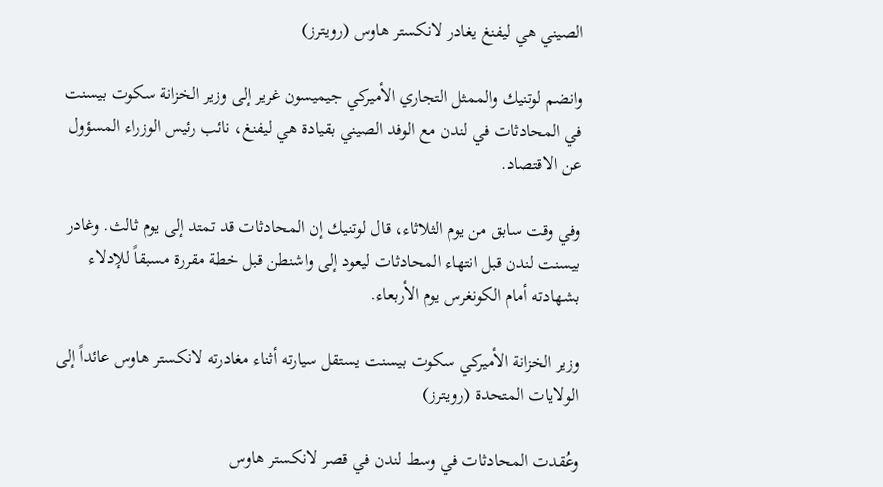الصيني هي ليفنغ يغادر لانكستر هاوس (رويترز)

وانضم لوتنيك والممثل التجاري الأميركي جيميسون غرير إلى وزير الخزانة سكوت بيسنت في المحادثات في لندن مع الوفد الصيني بقيادة هي ليفنغ، نائب رئيس الوزراء المسؤول عن الاقتصاد.

وفي وقت سابق من يوم الثلاثاء، قال لوتنيك إن المحادثات قد تمتد إلى يوم ثالث. وغادر بيسنت لندن قبل انتهاء المحادثات ليعود إلى واشنطن قبل خطة مقررة مسبقاً للإدلاء بشهادته أمام الكونغرس يوم الأربعاء.

وزير الخزانة الأميركي سكوت بيسنت يستقل سيارته أثناء مغادرته لانكستر هاوس عائداً إلى الولايات المتحدة (رويترز)

وعُقدت المحادثات في وسط لندن في قصر لانكستر هاوس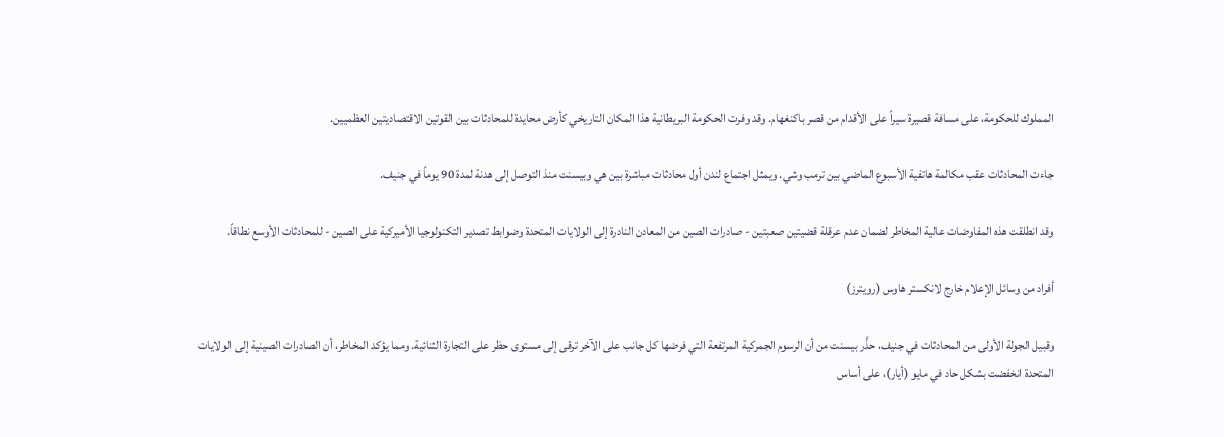المملوك للحكومة، على مسافة قصيرة سيراً على الأقدام من قصر باكنغهام. وقد وفرت الحكومة البريطانية هذا المكان التاريخي كأرض محايدة للمحادثات بين القوتين الاقتصاديتين العظميين.

جاءت المحادثات عقب مكالمة هاتفية الأسبوع الماضي بين ترمب وشي. ويمثل اجتماع لندن أول محادثات مباشرة بين هي وبيسنت منذ التوصل إلى هدنة لمدة 90 يوماً في جنيف.

وقد انطلقت هذه المفاوضات عالية المخاطر لضمان عدم عرقلة قضيتين صعبتين - صادرات الصين من المعادن النادرة إلى الولايات المتحدة وضوابط تصدير التكنولوجيا الأميركية على الصين - للمحادثات الأوسع نطاقاً.

أفراد من وسائل الإعلام خارج لانكستر هاوس (رويترز)

وقبيل الجولة الأولى من المحادثات في جنيف، حذَّر بيسنت من أن الرسوم الجمركية المرتفعة التي فرضها كل جانب على الآخر ترقى إلى مستوى حظر على التجارة الثنائية. ومما يؤكد المخاطر، أن الصادرات الصينية إلى الولايات المتحدة انخفضت بشكل حاد في مايو (أيار)، على أساس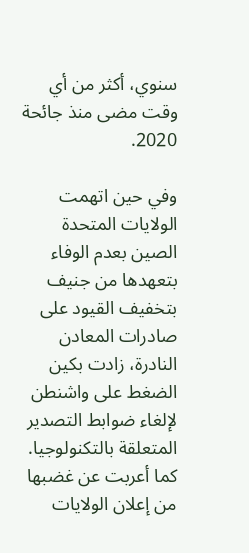سنوي، أكثر من أي وقت مضى منذ جائحة 2020.

وفي حين اتهمت الولايات المتحدة الصين بعدم الوفاء بتعهدها من جنيف بتخفيف القيود على صادرات المعادن النادرة، زادت بكين الضغط على واشنطن لإلغاء ضوابط التصدير المتعلقة بالتكنولوجيا. كما أعربت عن غضبها من إعلان الولايات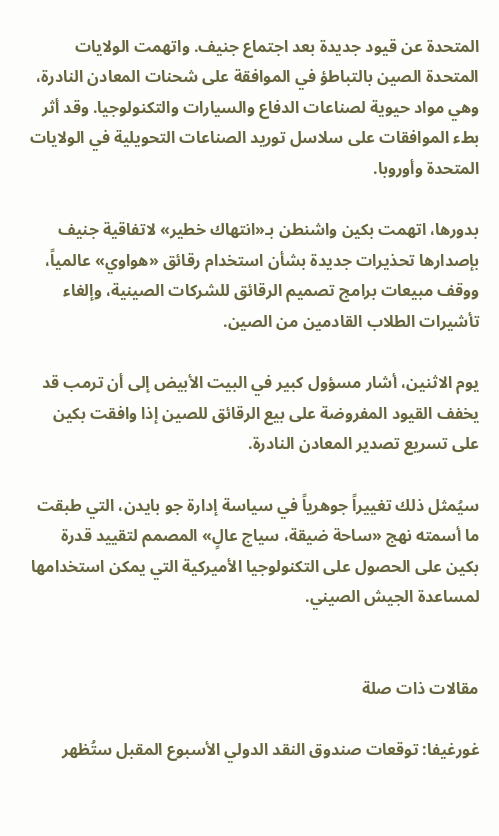المتحدة عن قيود جديدة بعد اجتماع جنيف. واتهمت الولايات المتحدة الصين بالتباطؤ في الموافقة على شحنات المعادن النادرة، وهي مواد حيوية لصناعات الدفاع والسيارات والتكنولوجيا. وقد أثر بطء الموافقات على سلاسل توريد الصناعات التحويلية في الولايات المتحدة وأوروبا.

بدورها، اتهمت بكين واشنطن بـ«انتهاك خطير» لاتفاقية جنيف بإصدارها تحذيرات جديدة بشأن استخدام رقائق «هواوي» عالمياً، ووقف مبيعات برامج تصميم الرقائق للشركات الصينية، وإلغاء تأشيرات الطلاب القادمين من الصين.

يوم الاثنين، أشار مسؤول كبير في البيت الأبيض إلى أن ترمب قد يخفف القيود المفروضة على بيع الرقائق للصين إذا وافقت بكين على تسريع تصدير المعادن النادرة.

سيُمثل ذلك تغييراً جوهرياً في سياسة إدارة جو بايدن، التي طبقت ما أسمته نهج «ساحة ضيقة، سياج عالٍ» المصمم لتقييد قدرة بكين على الحصول على التكنولوجيا الأميركية التي يمكن استخدامها لمساعدة الجيش الصيني.


مقالات ذات صلة

غورغيفا: توقعات صندوق النقد الدولي الأسبوع المقبل ستُظهر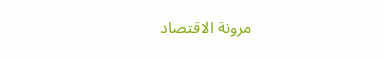مرونة الاقتصاد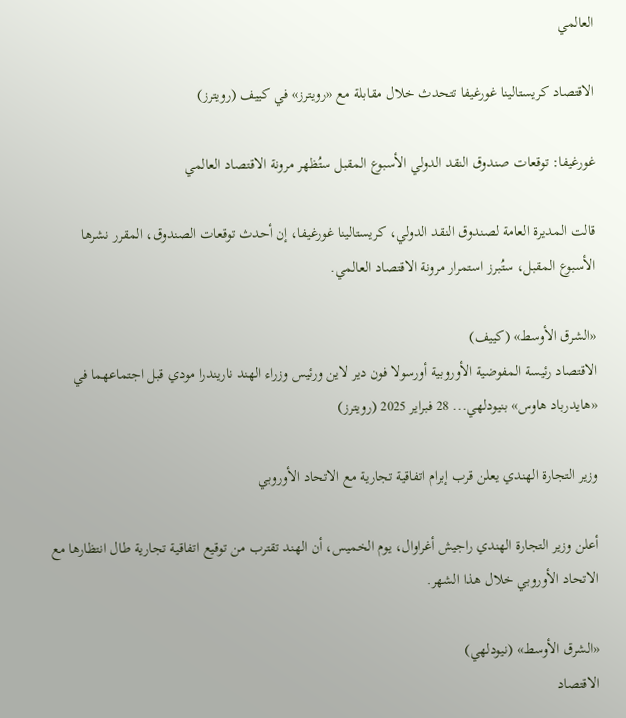العالمي

الاقتصاد كريستالينا غورغيفا تتحدث خلال مقابلة مع «رويترز» في كييف (رويترز)

غورغيفا: توقعات صندوق النقد الدولي الأسبوع المقبل ستُظهر مرونة الاقتصاد العالمي

قالت المديرة العامة لصندوق النقد الدولي، كريستالينا غورغيفا، إن أحدث توقعات الصندوق، المقرر نشرها الأسبوع المقبل، ستُبرز استمرار مرونة الاقتصاد العالمي.

«الشرق الأوسط» (كييف)
الاقتصاد رئيسة المفوضية الأوروبية أورسولا فون دير لاين ورئيس وزراء الهند ناريندرا مودي قبل اجتماعهما في «هايدرباد هاوس» بنيودلهي... 28 فبراير 2025 (رويترز)

وزير التجارة الهندي يعلن قرب إبرام اتفاقية تجارية مع الاتحاد الأوروبي

أعلن وزير التجارة الهندي راجيش أغراوال، يوم الخميس، أن الهند تقترب من توقيع اتفاقية تجارية طال انتظارها مع الاتحاد الأوروبي خلال هذا الشهر.

«الشرق الأوسط» (نيودلهي)
الاقتصاد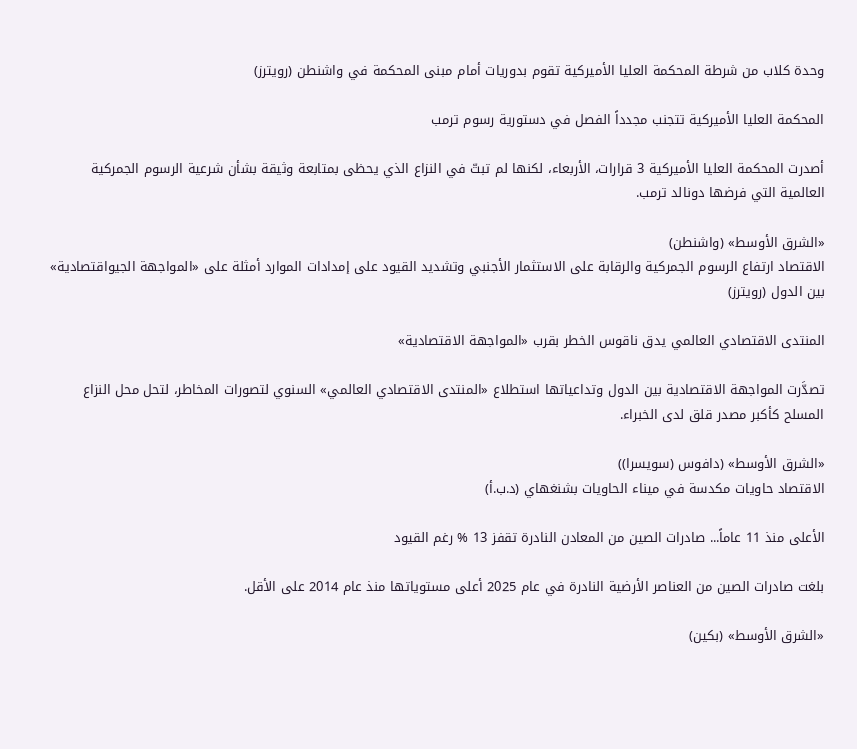وحدة كلاب من شرطة المحكمة العليا الأميركية تقوم بدوريات أمام مبنى المحكمة في واشنطن (رويترز)

المحكمة العليا الأميركية تتجنب مجدداً الفصل في دستورية رسوم ترمب

أصدرت المحكمة العليا الأميركية 3 قرارات، الأربعاء، لكنها لم تبتّ في النزاع الذي يحظى بمتابعة وثيقة بشأن شرعية الرسوم الجمركية العالمية التي فرضها دونالد ترمب.

«الشرق الأوسط» (واشنطن)
الاقتصاد ارتفاع الرسوم الجمركية والرقابة على الاستثمار الأجنبي وتشديد القيود على إمدادات الموارد أمثلة على «المواجهة الجيواقتصادية» بين الدول (رويترز)

المنتدى الاقتصادي العالمي يدق ناقوس الخطر بقرب «المواجهة الاقتصادية»

تصدَّرت المواجهة الاقتصادية بين الدول وتداعياتها استطلاع «المنتدى الاقتصادي العالمي» السنوي لتصورات المخاطر، لتحل محل النزاع المسلح كأكبر مصدر قلق لدى الخبراء.

«الشرق الأوسط» (دافوس (سويسرا))
الاقتصاد حاويات مكدسة في ميناء الحاويات بشنغهاي (د.ب.أ)

الأعلى منذ 11 عاماً... صادرات الصين من المعادن النادرة تقفز 13 % رغم القيود

بلغت صادرات الصين من العناصر الأرضية النادرة في عام 2025 أعلى مستوياتها منذ عام 2014 على الأقل.

«الشرق الأوسط» (بكين)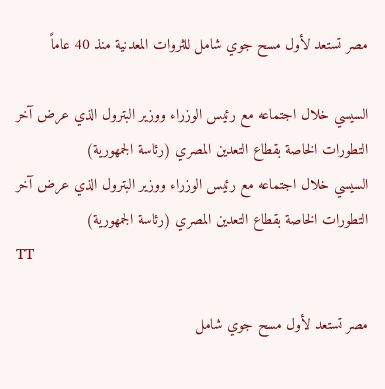مصر تستعد لأول مسح جوي شامل للثروات المعدنية منذ 40 عاماً

السيسي خلال اجتماعه مع رئيس الوزراء ووزير البترول الذي عرض آخر التطورات الخاصة بقطاع التعدين المصري (رئاسة الجمهورية)
السيسي خلال اجتماعه مع رئيس الوزراء ووزير البترول الذي عرض آخر التطورات الخاصة بقطاع التعدين المصري (رئاسة الجمهورية)
TT

مصر تستعد لأول مسح جوي شامل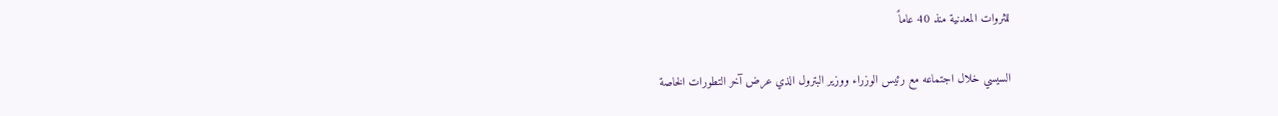للثروات المعدنية منذ 40 عاماً

السيسي خلال اجتماعه مع رئيس الوزراء ووزير البترول الذي عرض آخر التطورات الخاصة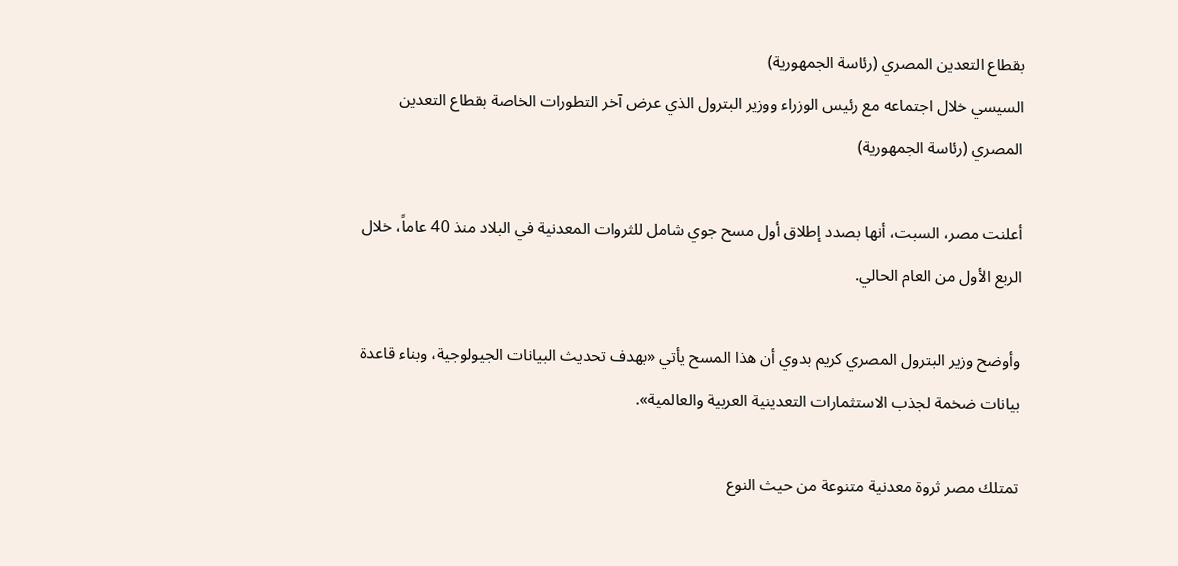بقطاع التعدين المصري (رئاسة الجمهورية)
السيسي خلال اجتماعه مع رئيس الوزراء ووزير البترول الذي عرض آخر التطورات الخاصة بقطاع التعدين المصري (رئاسة الجمهورية)

أعلنت مصر، السبت، أنها بصدد إطلاق أول مسح جوي شامل للثروات المعدنية في البلاد منذ 40 عاماً، خلال الربع الأول من العام الحالي.

وأوضح وزير البترول المصري كريم بدوي أن هذا المسح يأتي «بهدف تحديث البيانات الجيولوجية، وبناء قاعدة بيانات ضخمة لجذب الاستثمارات التعدينية العربية والعالمية».

تمتلك مصر ثروة معدنية متنوعة من حيث النوع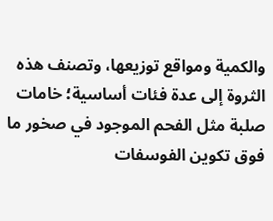والكمية ومواقع توزيعها، وتصنف هذه الثروة إلى عدة فئات أساسية؛ خامات صلبة مثل الفحم الموجود في صخور ما فوق تكوين الفوسفات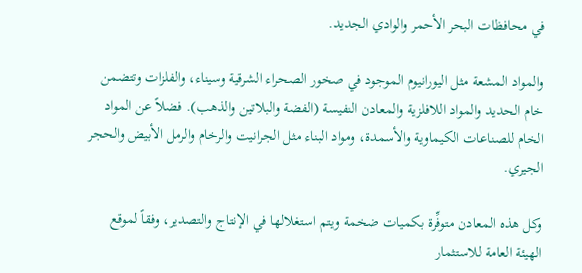في محافظات البحر الأحمر والوادي الجديد.

والمواد المشعة مثل اليورانيوم الموجود في صخور الصحراء الشرقية وسيناء، والفلزات وتتضمن خام الحديد والمواد اللافلزية والمعادن النفيسة (الفضة والبلاتين والذهب). فضلاً عن المواد الخام للصناعات الكيماوية والأسمدة، ومواد البناء مثل الجرانيت والرخام والرمل الأبيض والحجر الجيري.

وكل هذه المعادن متوفِّرة بكميات ضخمة ويتم استغلالها في الإنتاج والتصدير، وفقاً لموقع الهيئة العامة للاستثمار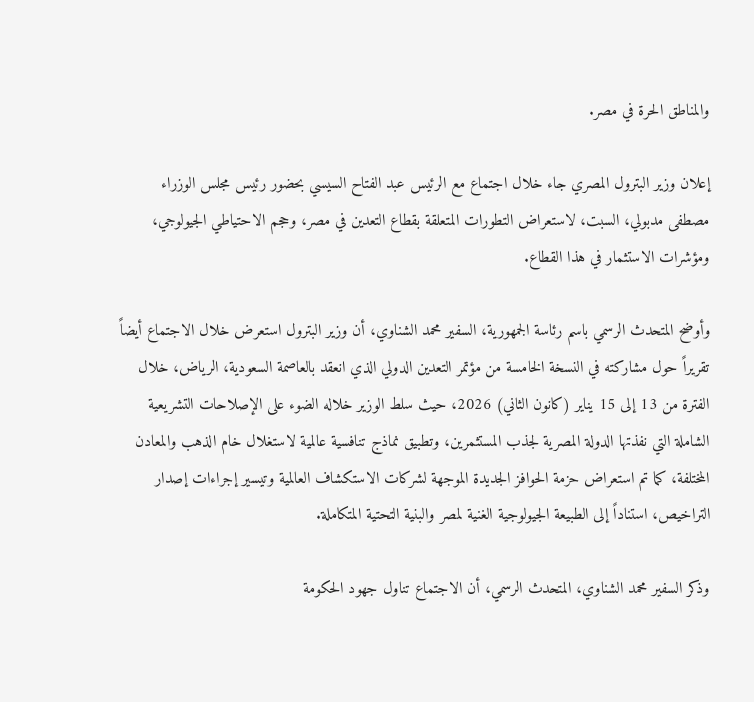والمناطق الحرة في مصر.

إعلان وزير البترول المصري جاء خلال اجتماع مع الرئيس عبد الفتاح السيسي بحضور رئيس مجلس الوزراء مصطفى مدبولي، السبت، لاستعراض التطورات المتعلقة بقطاع التعدين في مصر، وحجم الاحتياطي الجيولوجي، ومؤشرات الاستثمار في هذا القطاع.

وأوضح المتحدث الرسمي باسم رئاسة الجمهورية، السفير محمد الشناوي، أن وزير البترول استعرض خلال الاجتماع أيضاً تقريراً حول مشاركته في النسخة الخامسة من مؤتمر التعدين الدولي الذي انعقد بالعاصمة السعودية، الرياض، خلال الفترة من 13 إلى 15 يناير (كانون الثاني) 2026، حيث سلط الوزير خلاله الضوء على الإصلاحات التشريعية الشاملة التي نفذتها الدولة المصرية لجذب المستثمرين، وتطبيق نماذج تنافسية عالمية لاستغلال خام الذهب والمعادن المختلفة، كما تم استعراض حزمة الحوافز الجديدة الموجهة لشركات الاستكشاف العالمية وتيسير إجراءات إصدار التراخيص، استناداً إلى الطبيعة الجيولوجية الغنية لمصر والبنية التحتية المتكاملة.

وذكر السفير محمد الشناوي، المتحدث الرسمي، أن الاجتماع تناول جهود الحكومة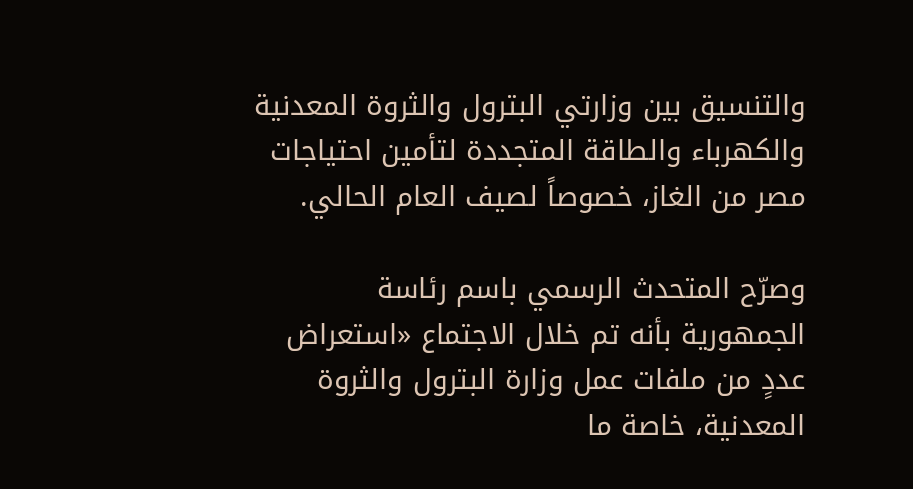والتنسيق بين وزارتي البترول والثروة المعدنية والكهرباء والطاقة المتجددة لتأمين احتياجات مصر من الغاز، خصوصاً لصيف العام الحالي.

وصرّح المتحدث الرسمي باسم رئاسة الجمهورية بأنه تم خلال الاجتماع «استعراض عددٍ من ملفات عمل وزارة البترول والثروة المعدنية، خاصة ما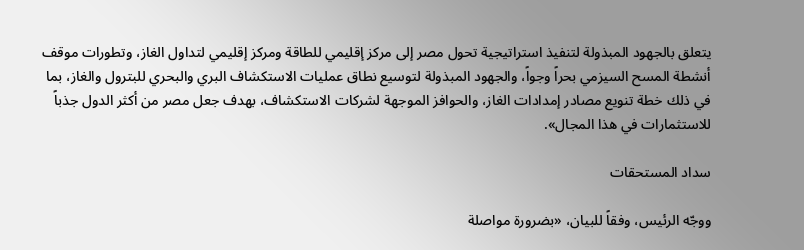يتعلق بالجهود المبذولة لتنفيذ استراتيجية تحول مصر إلى مركز إقليمي للطاقة ومركز إقليمي لتداول الغاز، وتطورات موقف أنشطة المسح السيزمي بحراً وجواً، والجهود المبذولة لتوسيع نطاق عمليات الاستكشاف البري والبحري للبترول والغاز، بما في ذلك خطة تنويع مصادر إمدادات الغاز، والحوافز الموجهة لشركات الاستكشاف، بهدف جعل مصر من أكثر الدول جذباً للاستثمارات في هذا المجال».

سداد المستحقات

ووجّه الرئيس، وفقاً للبيان، «بضرورة مواصلة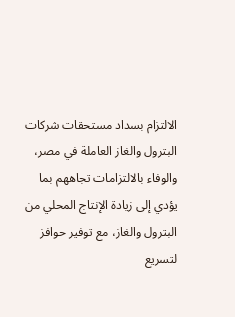الالتزام بسداد مستحقات شركات البترول والغاز العاملة في مصر، والوفاء بالالتزامات تجاههم بما يؤدي إلى زيادة الإنتاج المحلي من البترول والغاز، مع توفير حوافز لتسريع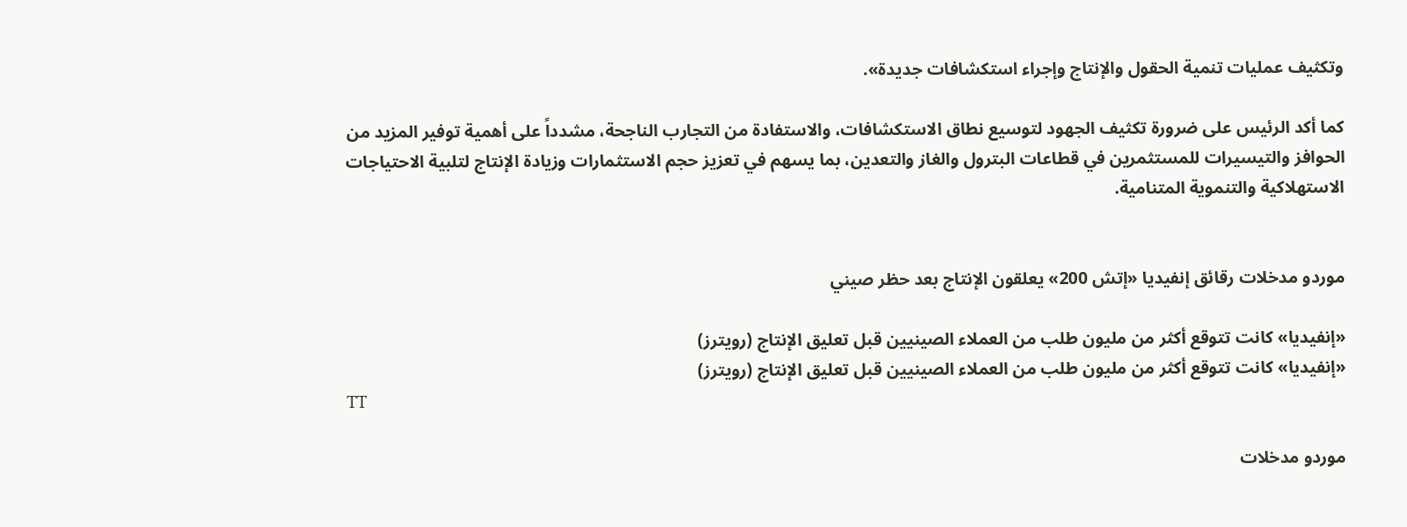وتكثيف عمليات تنمية الحقول والإنتاج وإجراء استكشافات جديدة».

كما أكد الرئيس على ضرورة تكثيف الجهود لتوسيع نطاق الاستكشافات، والاستفادة من التجارب الناجحة، مشدداً على أهمية توفير المزيد من الحوافز والتيسيرات للمستثمرين في قطاعات البترول والغاز والتعدين، بما يسهم في تعزيز حجم الاستثمارات وزيادة الإنتاج لتلبية الاحتياجات الاستهلاكية والتنموية المتنامية.


موردو مدخلات رقائق إنفيديا «إتش 200» يعلقون الإنتاج بعد حظر صيني

«إنفيديا» كانت تتوقع أكثر ‌من مليون طلب من العملاء الصينيين قبل تعليق الإنتاج (رويترز)
«إنفيديا» كانت تتوقع أكثر ‌من مليون طلب من العملاء الصينيين قبل تعليق الإنتاج (رويترز)
TT

موردو مدخلات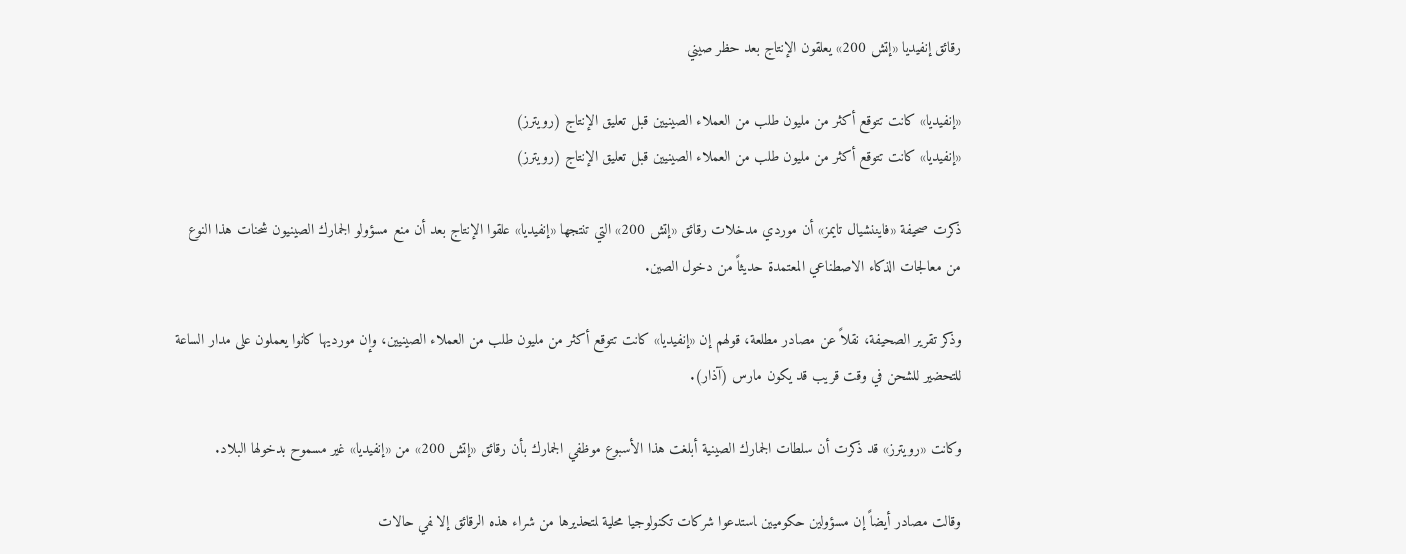رقائق إنفيديا «إتش 200» يعلقون الإنتاج بعد حظر صيني

«إنفيديا» كانت تتوقع أكثر ‌من مليون طلب من العملاء الصينيين قبل تعليق الإنتاج (رويترز)
«إنفيديا» كانت تتوقع أكثر ‌من مليون طلب من العملاء الصينيين قبل تعليق الإنتاج (رويترز)

ذكرت صحيفة «فايننشيال تايمز» أن موردي مدخلات رقائق «إتش 200» التي تنتجها «إنفيديا» علقوا الإنتاج بعد أن منع مسؤولو الجمارك الصينيون شحنات هذا النوع من معالجات الذكاء الاصطناعي المعتمدة حديثاً من دخول الصين.

وذكر تقرير الصحيفة، نقلاً عن مصادر مطلعة، قولهم إن ‌«إنفيديا» كانت تتوقع أكثر ‌من مليون طلب من العملاء الصينيين، وإن مورديها كانوا يعملون على مدار الساعة للتحضير للشحن في وقت قريب قد يكون مارس (آذار).

وكانت «رويترز» قد ذكرت أن سلطات الجمارك الصينية أبلغت هذا الأسبوع موظفي الجمارك بأن رقائق «إتش 200» من «إنفيديا» غير مسموح بدخولها البلاد.

وقالت مصادر ‌أيضاً إن مسؤولين حكوميين ‍استدعوا شركات تكنولوجيا محلية ‍لتحذيرها من شراء هذه الرقائق إلا ‍في حالات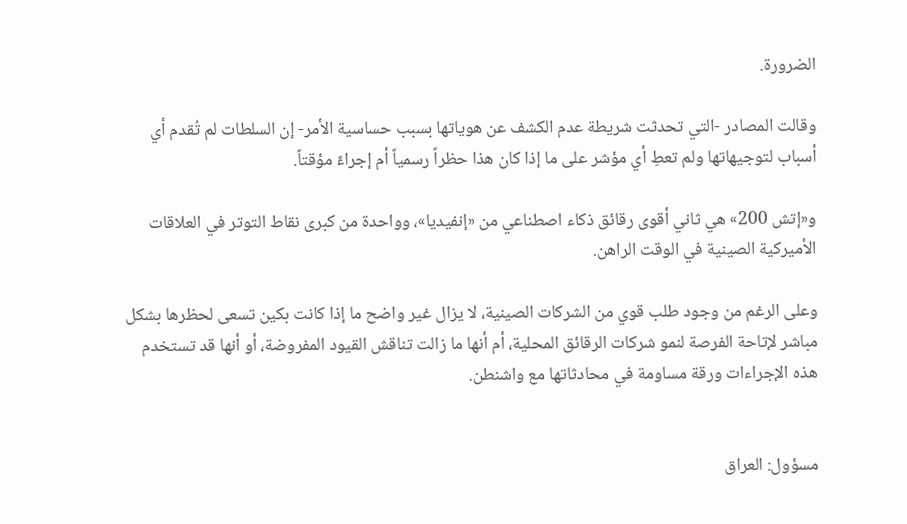الضرورة.

وقالت المصادر -التي تحدثت شريطة عدم الكشف عن هوياتها بسبب حساسية الأمر- إن السلطات لم تُقدم أي أسباب لتوجيهاتها ولم تعطِ أي مؤشر على ما إذا كان هذا حظراً رسمياً أم إجراءً مؤقتاً.

و«إتش 200» هي ثاني أقوى رقائق ذكاء اصطناعي من «إنفيديا»، وواحدة من كبرى نقاط التوتر في العلاقات الأميركية الصينية في الوقت الراهن.

وعلى الرغم من وجود طلب قوي من الشركات الصينية، لا يزال غير واضح ما إذا كانت بكين تسعى لحظرها بشكل مباشر لإتاحة الفرصة لنمو شركات الرقائق المحلية، أم أنها ما زالت تناقش القيود المفروضة، أو أنها قد تستخدم هذه الإجراءات ورقة مساومة في محادثاتها مع واشنطن.


مسؤول: العراق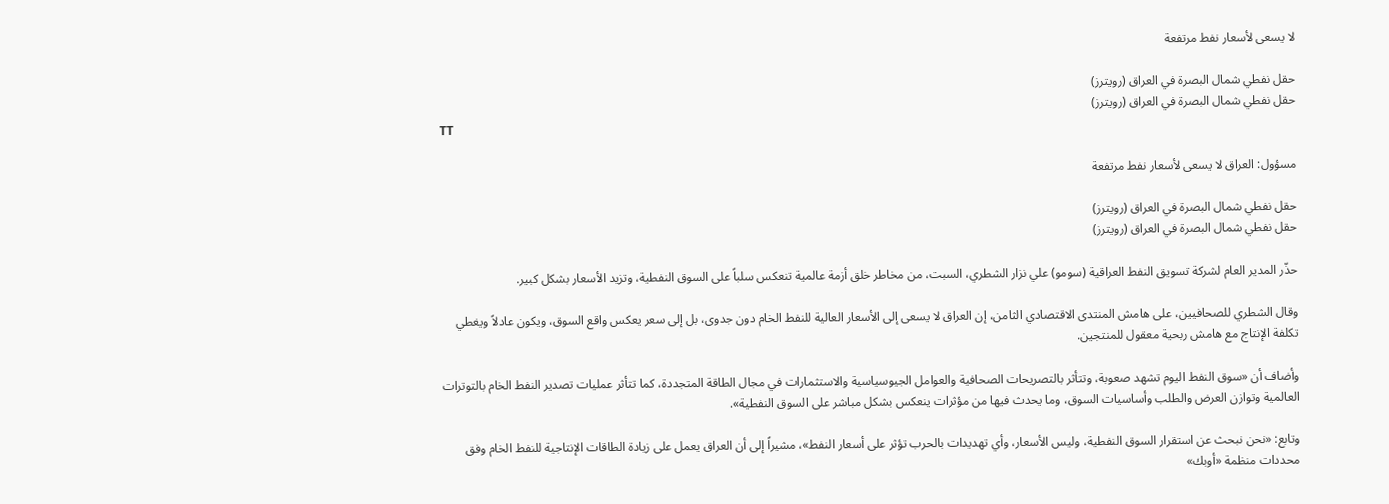لا يسعى لأسعار نفط مرتفعة

حقل نفطي شمال البصرة في العراق (رويترز)
حقل نفطي شمال البصرة في العراق (رويترز)
TT

مسؤول: العراق لا يسعى لأسعار نفط مرتفعة

حقل نفطي شمال البصرة في العراق (رويترز)
حقل نفطي شمال البصرة في العراق (رويترز)

حذّر المدير العام لشركة تسويق النفط العراقية (سومو) علي نزار الشطري، السبت، من مخاطر خلق أزمة عالمية تنعكس سلباً على السوق النفطية، وتزيد الأسعار بشكل كبير.

وقال الشطري للصحافيين، على هامش المنتدى الاقتصادي الثامن، إن العراق لا يسعى إلى الأسعار العالية للنفط الخام دون جدوى، بل إلى سعر يعكس واقع السوق، ويكون عادلاً ويغطي تكلفة الإنتاج مع هامش ربحية معقول للمنتجين.

وأضاف أن «سوق النفط اليوم تشهد صعوبة، وتتأثر بالتصريحات الصحافية والعوامل الجيوسياسية والاستثمارات في مجال الطاقة المتجددة، كما تتأثر عمليات تصدير النفط الخام بالتوترات العالمية وتوازن العرض والطلب وأساسيات السوق، وما يحدث فيها من مؤثرات ينعكس بشكل مباشر على السوق النفطية».

وتابع: «نحن نبحث عن استقرار السوق النفطية، وليس الأسعار، وأي تهديدات بالحرب تؤثر على أسعار النفط»، مشيراً إلى أن العراق يعمل على زيادة الطاقات الإنتاجية للنفط الخام وفق محددات منظمة «أوبك»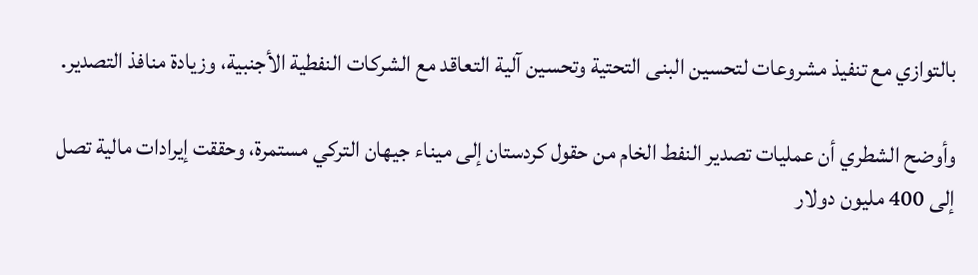بالتوازي مع تنفيذ مشروعات لتحسين البنى التحتية وتحسين آلية التعاقد مع الشركات النفطية الأجنبية، وزيادة منافذ التصدير.

وأوضح الشطري أن عمليات تصدير النفط الخام من حقول كردستان إلى ميناء جيهان التركي مستمرة، وحققت إيرادات مالية تصل إلى 400 مليون دولار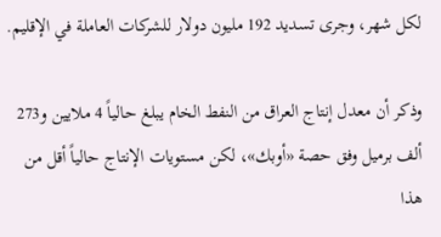لكل شهر، وجرى تسديد 192 مليون دولار للشركات العاملة في الإقليم.

وذكر أن معدل إنتاج العراق من النفط الخام يبلغ حالياً 4 ملايين و273 ألف برميل وفق حصة «أوبك»، لكن مستويات الإنتاج حالياً أقل من هذا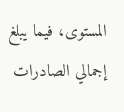المستوى، فيما يبلغ إجمالي الصادرات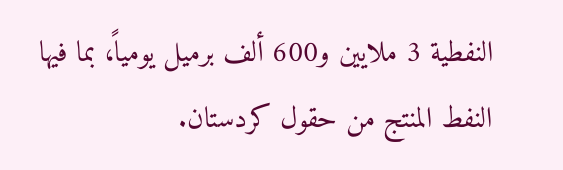النفطية 3 ملايين و600 ألف برميل يومياً، بما فيها النفط المنتج من حقول كردستان.